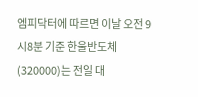엠피닥터에 따르면 이날 오전 9시8분 기준 한울반도체(320000)는 전일 대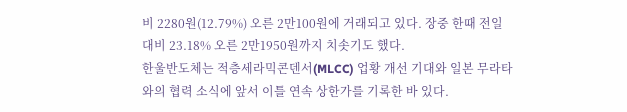비 2280원(12.79%) 오른 2만100원에 거래되고 있다. 장중 한때 전일 대비 23.18% 오른 2만1950원까지 치솟기도 했다.
한울반도체는 적층세라믹콘덴서(MLCC) 업황 개선 기대와 일본 무라타와의 협력 소식에 앞서 이틀 연속 상한가를 기록한 바 있다.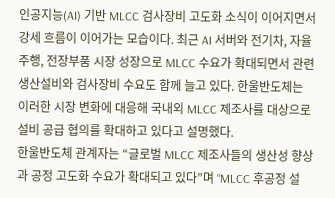인공지능(AI) 기반 MLCC 검사장비 고도화 소식이 이어지면서 강세 흐름이 이어가는 모습이다. 최근 AI 서버와 전기차, 자율주행, 전장부품 시장 성장으로 MLCC 수요가 확대되면서 관련 생산설비와 검사장비 수요도 함께 늘고 있다. 한울반도체는 이러한 시장 변화에 대응해 국내외 MLCC 제조사를 대상으로 설비 공급 협의를 확대하고 있다고 설명했다.
한울반도체 관계자는 “글로벌 MLCC 제조사들의 생산성 향상과 공정 고도화 수요가 확대되고 있다”며 “MLCC 후공정 설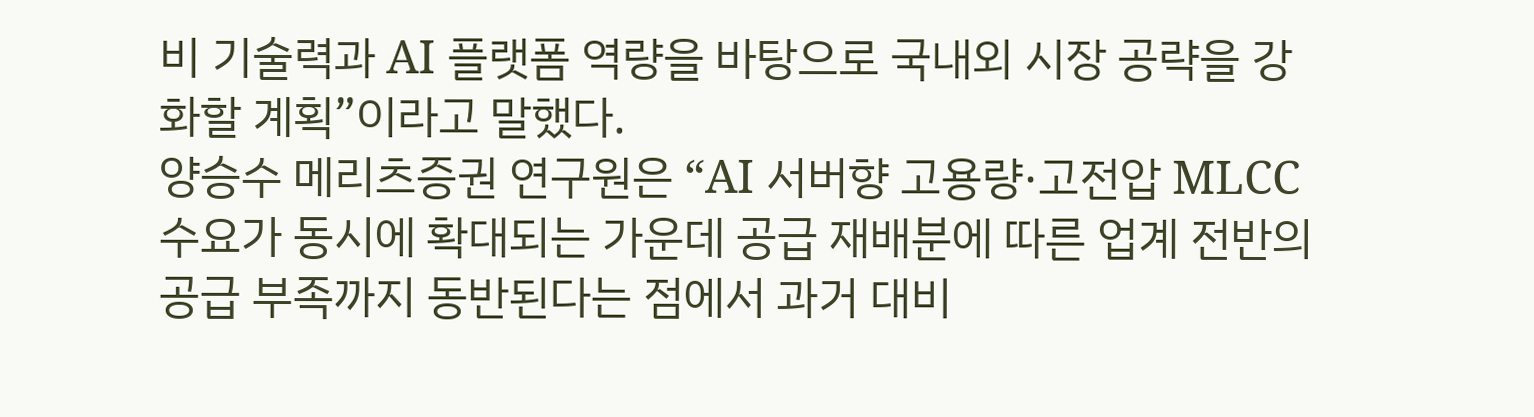비 기술력과 AI 플랫폼 역량을 바탕으로 국내외 시장 공략을 강화할 계획”이라고 말했다.
양승수 메리츠증권 연구원은 “AI 서버향 고용량·고전압 MLCC 수요가 동시에 확대되는 가운데 공급 재배분에 따른 업계 전반의 공급 부족까지 동반된다는 점에서 과거 대비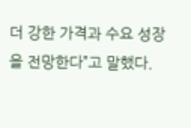더 강한 가격과 수요 성장을 전망한다”고 말했다.